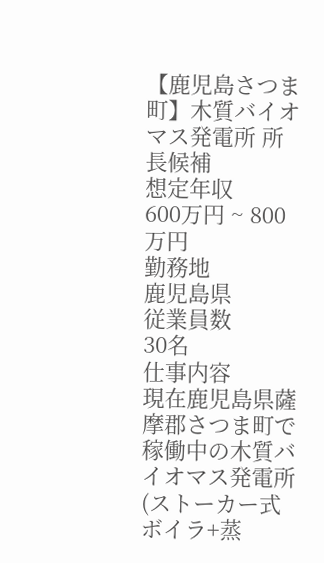【鹿児島さつま町】木質バイオマス発電所 所長候補
想定年収
600万円 ~ 800万円
勤務地
鹿児島県
従業員数
30名
仕事内容
現在鹿児島県薩摩郡さつま町で稼働中の木質バイオマス発電所(ストーカー式ボイラ+蒸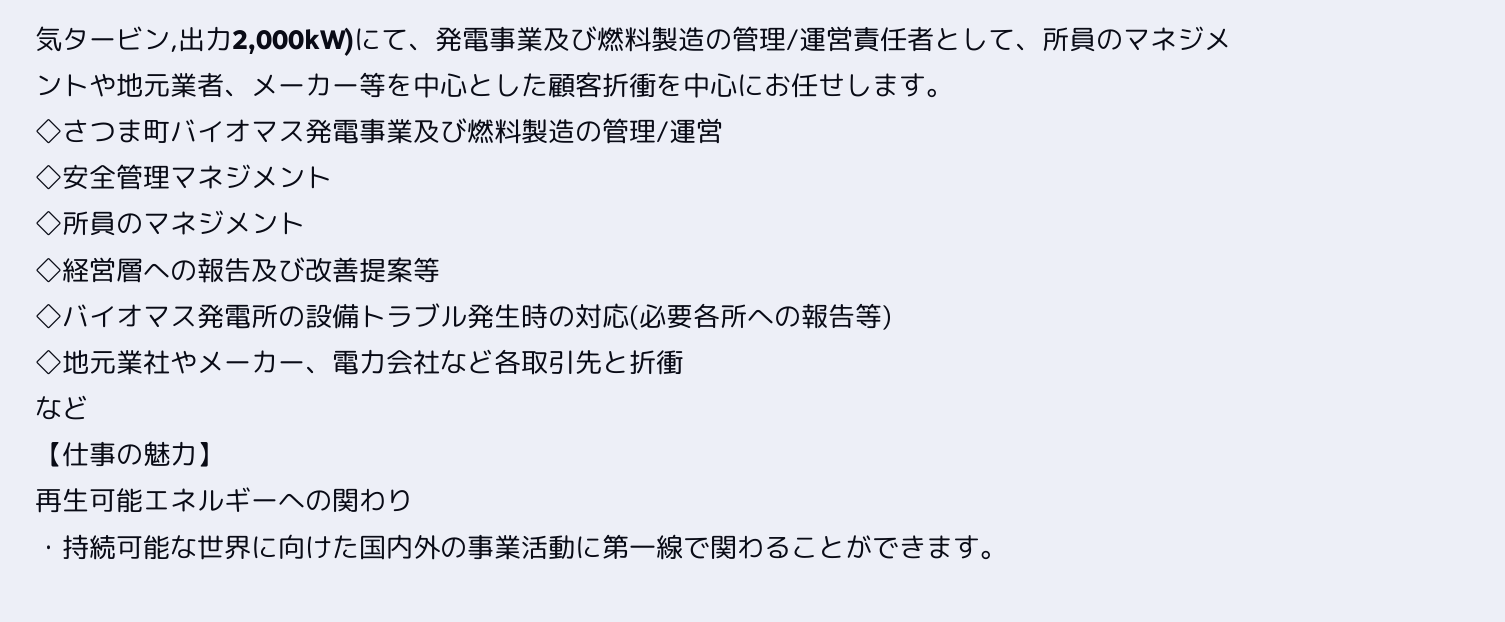気タービン,出力2,000kW)にて、発電事業及び燃料製造の管理/運営責任者として、所員のマネジメントや地元業者、メーカー等を中心とした顧客折衝を中心にお任せします。
◇さつま町バイオマス発電事業及び燃料製造の管理/運営
◇安全管理マネジメント
◇所員のマネジメント
◇経営層への報告及び改善提案等
◇バイオマス発電所の設備トラブル発生時の対応(必要各所への報告等)
◇地元業社やメーカー、電力会社など各取引先と折衝
など
【仕事の魅力】
再生可能エネルギーへの関わり
・持続可能な世界に向けた国内外の事業活動に第一線で関わることができます。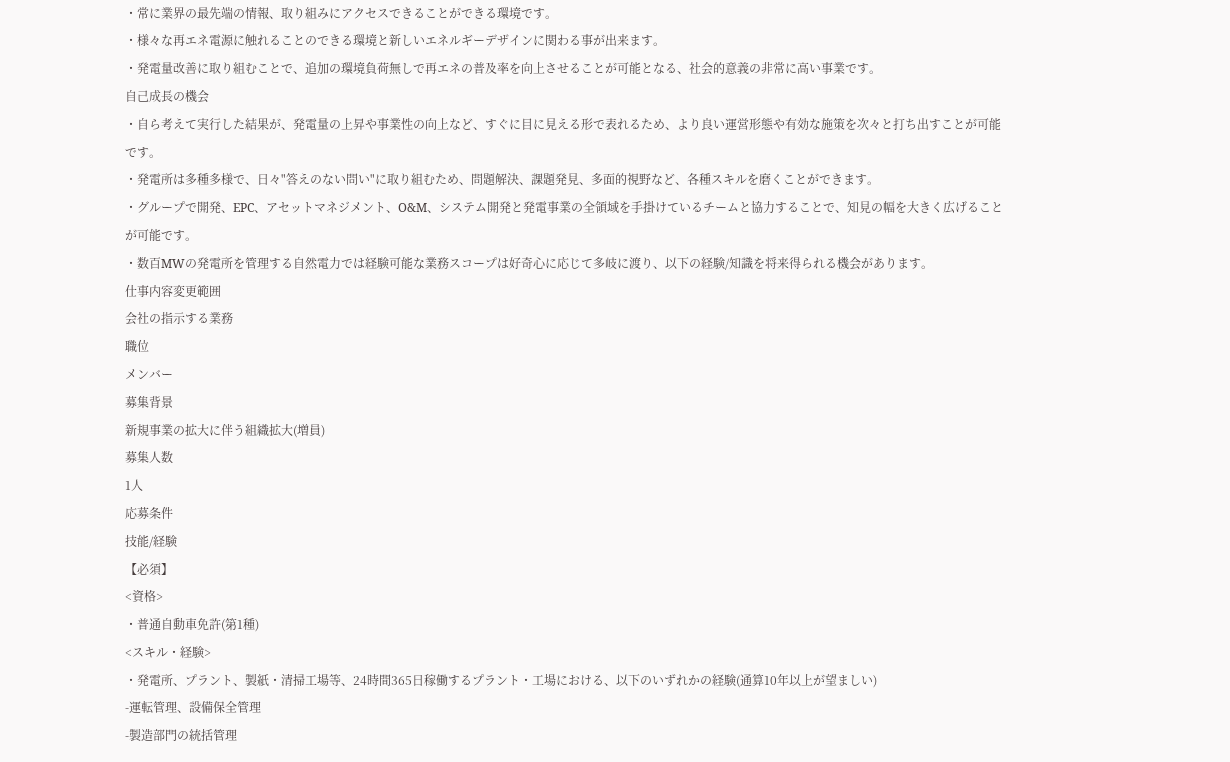・常に業界の最先端の情報、取り組みにアクセスできることができる環境です。
・様々な再エネ電源に触れることのできる環境と新しいエネルギーデザインに関わる事が出来ます。
・発電量改善に取り組むことで、追加の環境負荷無しで再エネの普及率を向上させることが可能となる、社会的意義の非常に高い事業です。
自己成長の機会
・自ら考えて実行した結果が、発電量の上昇や事業性の向上など、すぐに目に見える形で表れるため、より良い運営形態や有効な施策を次々と打ち出すことが可能です。
・発電所は多種多様で、日々"答えのない問い"に取り組むため、問題解決、課題発見、多面的視野など、各種スキルを磨くことができます。
・グループで開発、EPC、アセットマネジメント、O&M、システム開発と発電事業の全領域を手掛けているチームと協力することで、知見の幅を大きく広げることが可能です。
・数百MWの発電所を管理する自然電力では経験可能な業務スコープは好奇心に応じて多岐に渡り、以下の経験/知識を将来得られる機会があります。
仕事内容変更範囲
会社の指示する業務
職位
メンバー
募集背景
新規事業の拡大に伴う組織拡大(増員)
募集人数
1人
応募条件
技能/経験
【必須】
<資格>
・普通自動車免許(第1種)
<スキル・経験>
・発電所、プラント、製紙・清掃工場等、24時間365日稼働するプラント・工場における、以下のいずれかの経験(通算10年以上が望ましい)
-運転管理、設備保全管理
-製造部門の統括管理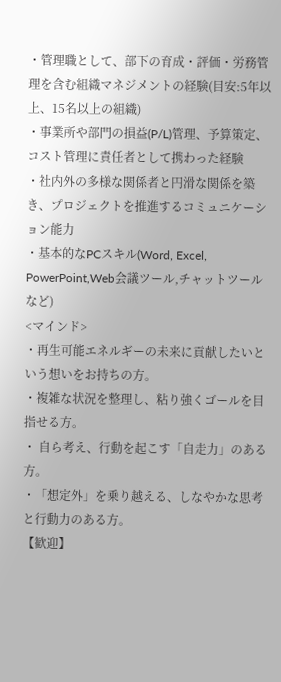・管理職として、部下の育成・評価・労務管理を含む組織マネジメントの経験(目安:5年以上、15名以上の組織)
・事業所や部門の損益(P/L)管理、予算策定、コスト管理に責任者として携わった経験
・社内外の多様な関係者と円滑な関係を築き、プロジェクトを推進するコミュニケーション能力
・基本的なPCスキル(Word, Excel, PowerPoint,Web会議ツール,チャットツールなど)
<マインド>
・再生可能エネルギーの未来に貢献したいという想いをお持ちの方。
・複雑な状況を整理し、粘り強くゴールを目指せる方。
・ 自ら考え、行動を起こす「自走力」のある方。
・「想定外」を乗り越える、しなやかな思考と行動力のある方。
【歓迎】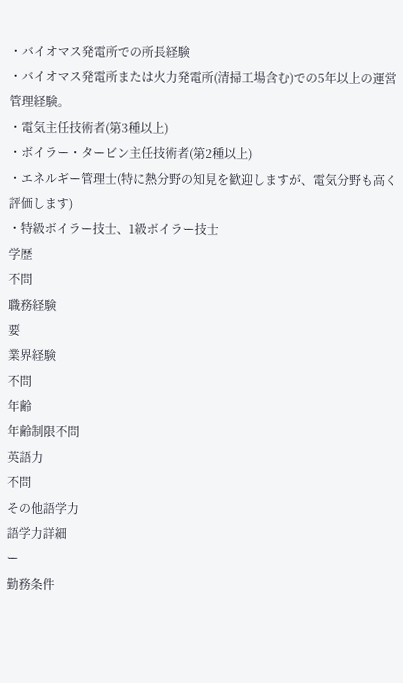・バイオマス発電所での所長経験
・バイオマス発電所または火力発電所(清掃工場含む)での5年以上の運営管理経験。
・電気主任技術者(第3種以上)
・ボイラー・タービン主任技術者(第2種以上)
・エネルギー管理士(特に熱分野の知見を歓迎しますが、電気分野も高く評価します)
・特級ボイラー技士、1級ボイラー技士
学歴
不問
職務経験
要
業界経験
不問
年齢
年齢制限不問
英語力
不問
その他語学力
語学力詳細
ー
勤務条件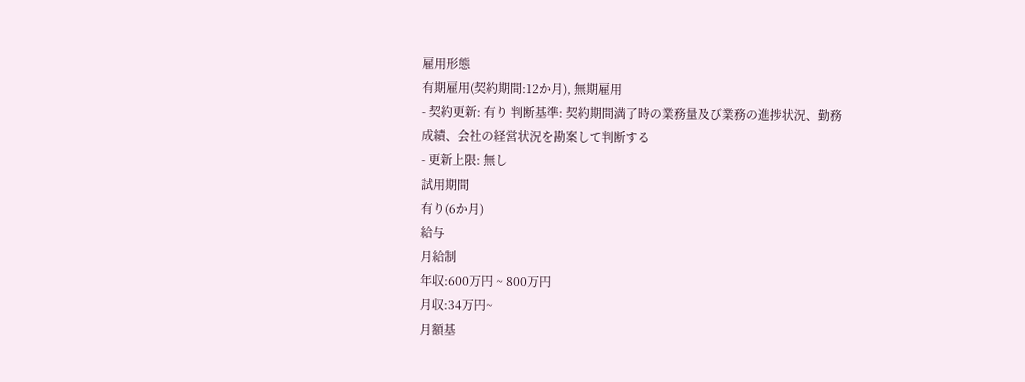雇用形態
有期雇用(契約期間:12か月), 無期雇用
- 契約更新: 有り 判断基準: 契約期間満了時の業務量及び業務の進捗状況、勤務成績、会社の経営状況を勘案して判断する
- 更新上限: 無し
試用期間
有り(6か月)
給与
月給制
年収:600万円 ~ 800万円
月収:34万円~
月額基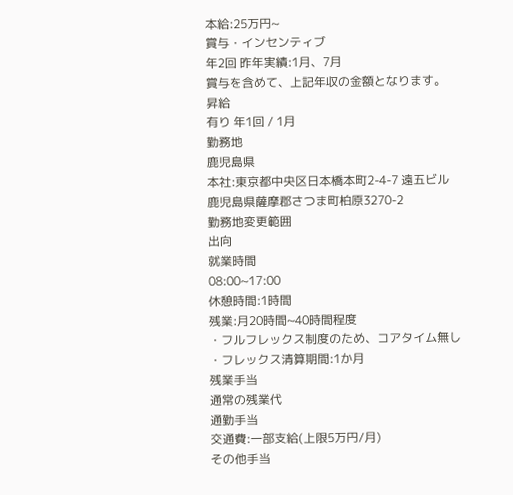本給:25万円~
賞与・インセンティブ
年2回 昨年実績:1月、7月
賞与を含めて、上記年収の金額となります。
昇給
有り 年1回 / 1月
勤務地
鹿児島県
本社:東京都中央区日本橋本町2-4-7 遠五ビル
鹿児島県薩摩郡さつま町柏原3270-2
勤務地変更範囲
出向
就業時間
08:00~17:00
休憩時間:1時間
残業:月20時間~40時間程度
・フルフレックス制度のため、コアタイム無し
・フレックス清算期間:1か月
残業手当
通常の残業代
通勤手当
交通費:一部支給(上限5万円/月)
その他手当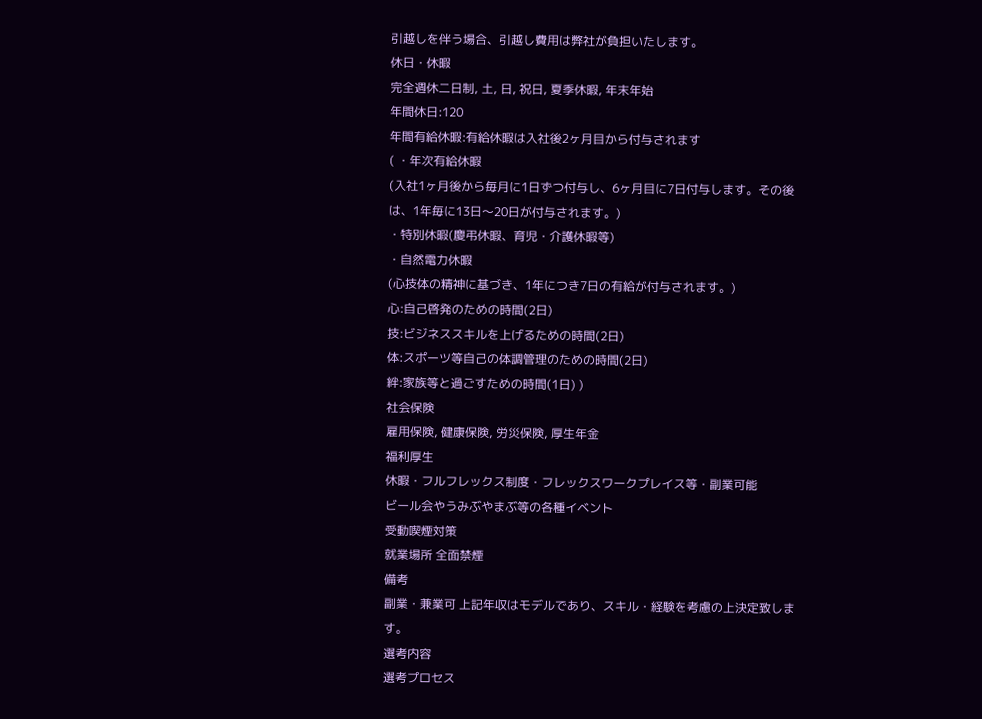引越しを伴う場合、引越し費用は弊社が負担いたします。
休日・休暇
完全週休二日制, 土, 日, 祝日, 夏季休暇, 年末年始
年間休日:120
年間有給休暇:有給休暇は入社後2ヶ月目から付与されます
( ・年次有給休暇
(入社1ヶ月後から毎月に1日ずつ付与し、6ヶ月目に7日付与します。その後は、1年毎に13日〜20日が付与されます。)
・特別休暇(慶弔休暇、育児・介護休暇等)
・自然電力休暇
(心技体の精神に基づき、1年につき7日の有給が付与されます。)
心:自己啓発のための時間(2日)
技:ビジネススキルを上げるための時間(2日)
体:スポーツ等自己の体調管理のための時間(2日)
絆:家族等と過ごすための時間(1日) )
社会保険
雇用保険, 健康保険, 労災保険, 厚生年金
福利厚生
休暇・フルフレックス制度・フレックスワークプレイス等・副業可能
ビール会やうみぶやまぶ等の各種イベント
受動喫煙対策
就業場所 全面禁煙
備考
副業・兼業可 上記年収はモデルであり、スキル・経験を考慮の上決定致します。
選考内容
選考プロセス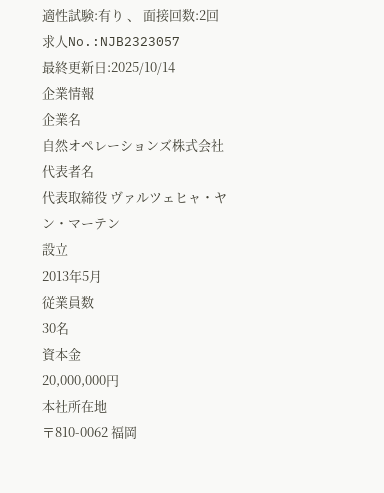適性試験:有り 、 面接回数:2回
求人No.:NJB2323057
最終更新日:2025/10/14
企業情報
企業名
自然オペレーションズ株式会社
代表者名
代表取締役 ヴァルツェヒャ・ヤン・マーテン
設立
2013年5月
従業員数
30名
資本金
20,000,000円
本社所在地
〒810-0062 福岡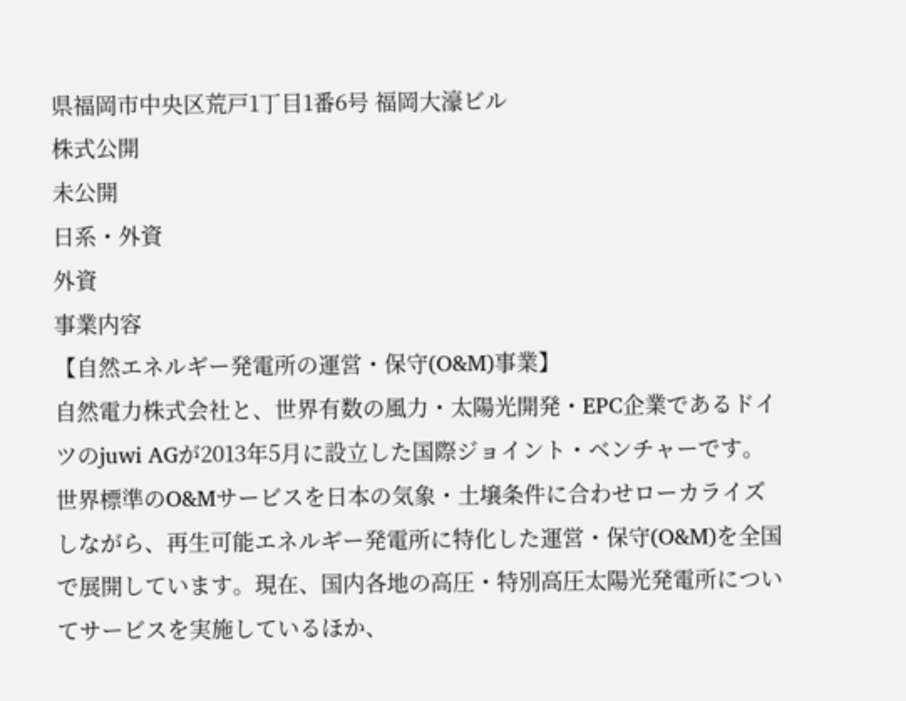県福岡市中央区荒戸1丁目1番6号 福岡大濠ビル
株式公開
未公開
日系・外資
外資
事業内容
【自然エネルギー発電所の運営・保守(O&M)事業】
自然電力株式会社と、世界有数の風力・太陽光開発・EPC企業であるドイツのjuwi AGが2013年5月に設立した国際ジョイント・ベンチャーです。
世界標準のO&Mサービスを日本の気象・土壌条件に合わせローカライズしながら、再生可能エネルギー発電所に特化した運営・保守(O&M)を全国で展開しています。現在、国内各地の高圧・特別高圧太陽光発電所についてサービスを実施しているほか、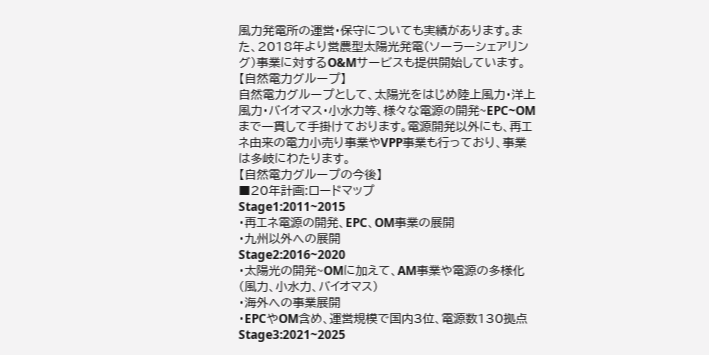風力発電所の運営・保守についても実績があります。また、2018年より営農型太陽光発電(ソーラーシェアリング)事業に対するO&Mサービスも提供開始しています。
【自然電力グループ】
自然電力グループとして、太陽光をはじめ陸上風力・洋上風力・バイオマス・小水力等、様々な電源の開発~EPC~OMまで一貫して手掛けております。電源開発以外にも、再エネ由来の電力小売り事業やVPP事業も行っており、事業は多岐にわたります。
【自然電力グループの今後】
■20年計画:ロードマップ
Stage1:2011~2015
・再エネ電源の開発、EPC、OM事業の展開
・九州以外への展開
Stage2:2016~2020
・太陽光の開発~OMに加えて、AM事業や電源の多様化(風力、小水力、バイオマス)
・海外への事業展開
・EPCやOM含め、運営規模で国内3位、電源数130拠点
Stage3:2021~2025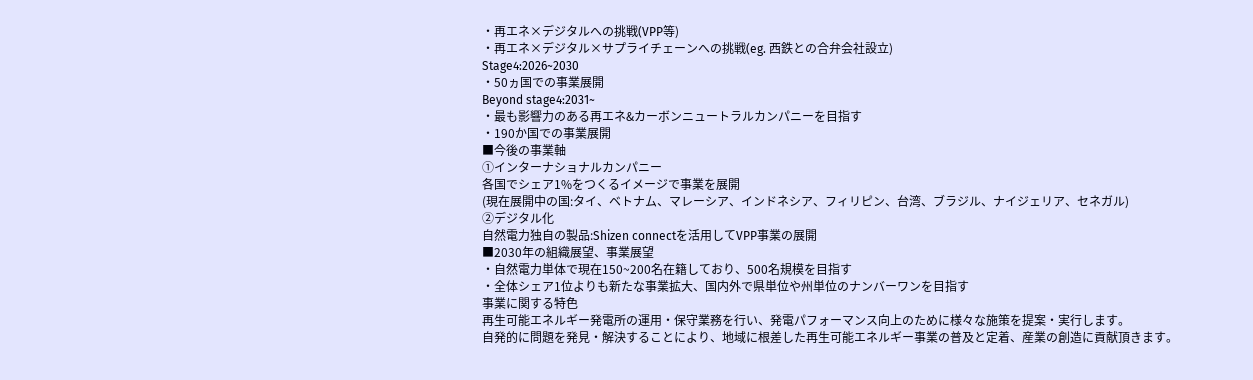・再エネ×デジタルへの挑戦(VPP等)
・再エネ×デジタル×サプライチェーンへの挑戦(eg. 西鉄との合弁会社設立)
Stage4:2026~2030
・50ヵ国での事業展開
Beyond stage4:2031~
・最も影響力のある再エネ&カーボンニュートラルカンパニーを目指す
・190か国での事業展開
■今後の事業軸
①インターナショナルカンパニー
各国でシェア1%をつくるイメージで事業を展開
(現在展開中の国:タイ、ベトナム、マレーシア、インドネシア、フィリピン、台湾、ブラジル、ナイジェリア、セネガル)
②デジタル化
自然電力独自の製品:Shizen connectを活用してVPP事業の展開
■2030年の組織展望、事業展望
・自然電力単体で現在150~200名在籍しており、500名規模を目指す
・全体シェア1位よりも新たな事業拡大、国内外で県単位や州単位のナンバーワンを目指す
事業に関する特色
再生可能エネルギー発電所の運用・保守業務を行い、発電パフォーマンス向上のために様々な施策を提案・実行します。
自発的に問題を発見・解決することにより、地域に根差した再生可能エネルギー事業の普及と定着、産業の創造に貢献頂きます。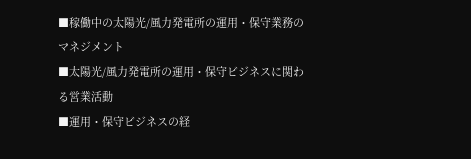■稼働中の太陽光/風力発電所の運用・保守業務のマネジメント
■太陽光/風力発電所の運用・保守ビジネスに関わる営業活動
■運用・保守ビジネスの経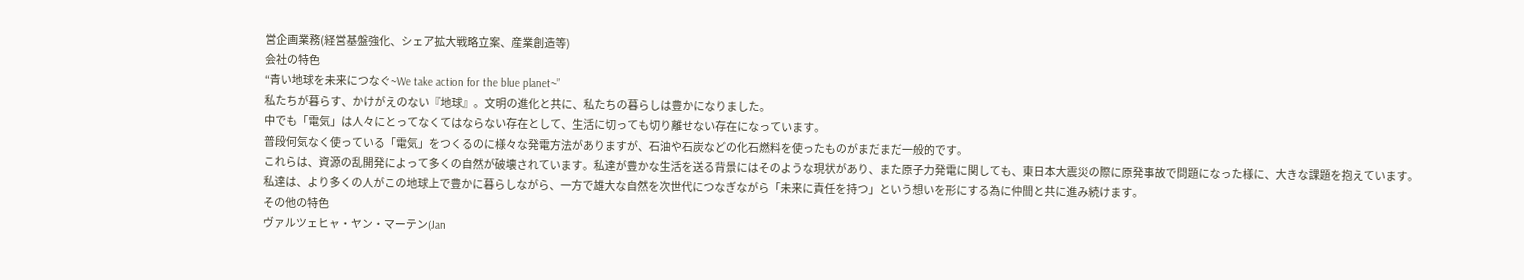営企画業務(経営基盤強化、シェア拡大戦略立案、産業創造等)
会社の特色
“青い地球を未来につなぐ~We take action for the blue planet~”
私たちが暮らす、かけがえのない『地球』。文明の進化と共に、私たちの暮らしは豊かになりました。
中でも「電気」は人々にとってなくてはならない存在として、生活に切っても切り離せない存在になっています。
普段何気なく使っている「電気」をつくるのに様々な発電方法がありますが、石油や石炭などの化石燃料を使ったものがまだまだ一般的です。
これらは、資源の乱開発によって多くの自然が破壊されています。私達が豊かな生活を送る背景にはそのような現状があり、また原子力発電に関しても、東日本大震災の際に原発事故で問題になった様に、大きな課題を抱えています。
私達は、より多くの人がこの地球上で豊かに暮らしながら、一方で雄大な自然を次世代につなぎながら「未来に責任を持つ」という想いを形にする為に仲間と共に進み続けます。
その他の特色
ヴァルツェヒャ・ヤン・マーテン(Jan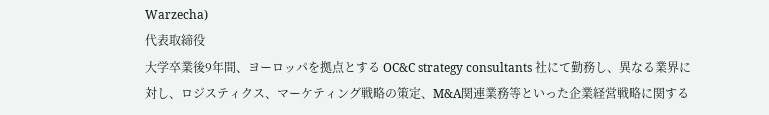Warzecha)
代表取締役
大学卒業後9年間、ヨーロッパを拠点とする OC&C strategy consultants 社にて勤務し、異なる業界に対し、ロジスティクス、マーケティング戦略の策定、M&A関連業務等といった企業経営戦略に関する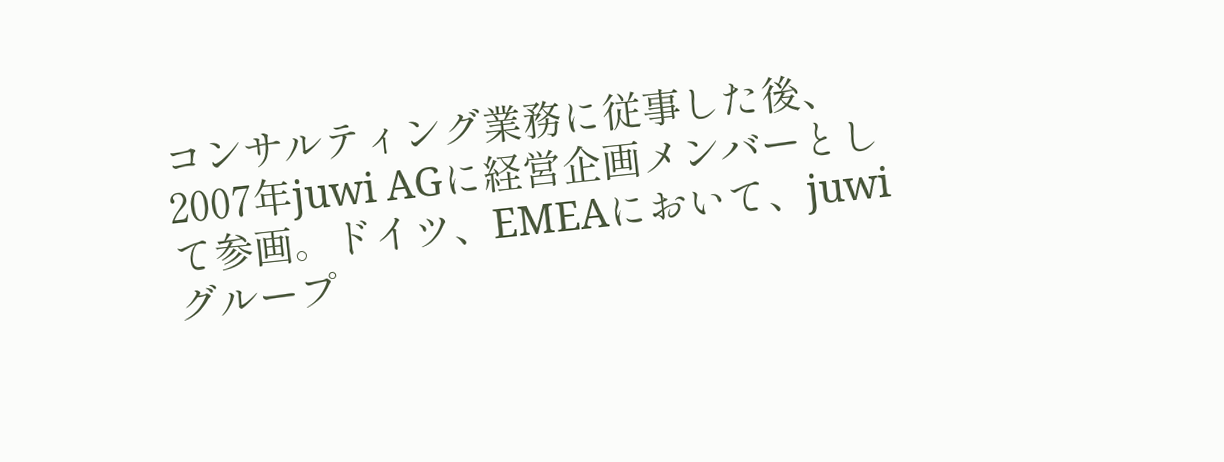コンサルティング業務に従事した後、2007年juwi AGに経営企画メンバーとして参画。ドイツ、EMEAにおいて、juwiグループ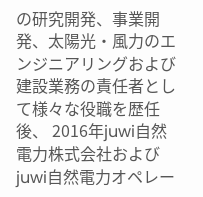の研究開発、事業開発、太陽光・風力のエンジニアリングおよび建設業務の責任者として様々な役職を歴任後、 2016年juwi自然電力株式会社およびjuwi自然電力オペレー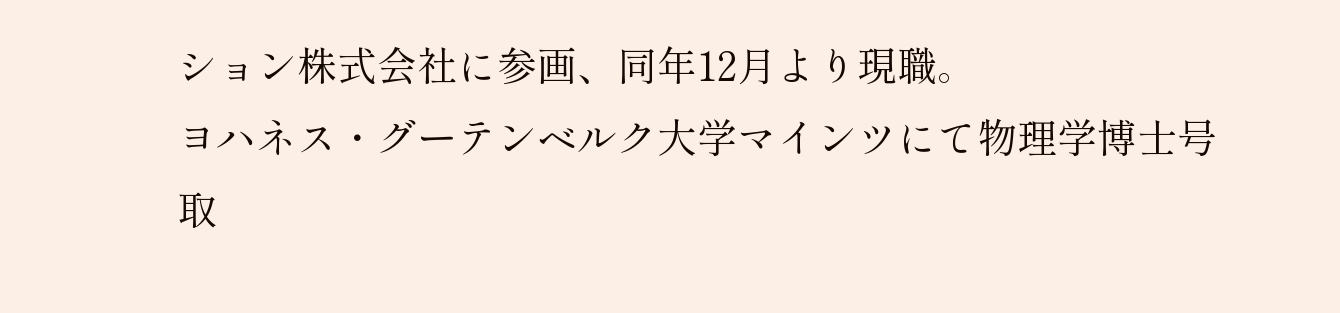ション株式会社に参画、同年12月より現職。
ヨハネス・グーテンベルク大学マインツにて物理学博士号取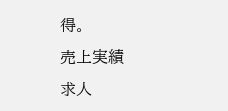得。
売上実績
求人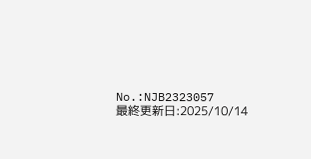No.:NJB2323057
最終更新日:2025/10/14